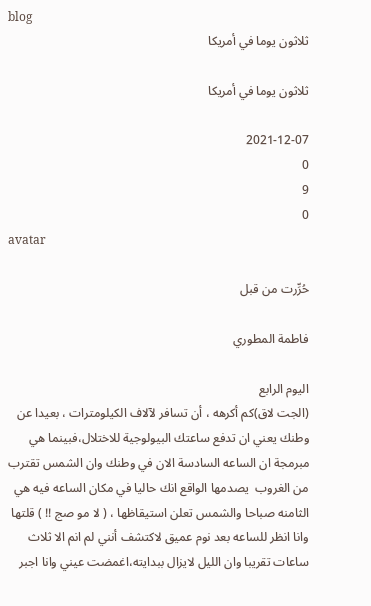blog
ثلاثون يوما في أمريكا

ثلاثون يوما في أمريكا

2021-12-07
0
9
0
avatar

حُرِّرت من قبل

فاطمة المطوري

اليوم الرابع
(الجت لاق)كم أكرهه ، أن تسافر لآلاف الكيلومترات ، بعيدا عن وطنك يعني ان تدفع ساعتك البيولوجية للاختلال،فبينما هي مبرمجة ان الساعه السادسة الان في وطنك وان الشمس تقترب من الغروب  يصدمها الواقع انك حاليا في مكان الساعه فيه هي الثامنه صباحا والشمس تعلن استيقاظها ، ( لا مو صج !! ) قلتها وانا انظر للساعه بعد نوم عميق لاكتشف أنني لم انم الا ثلاث ساعات تقريبا وان الليل لايزال ببدايته،اغمضت عيني وانا اجبر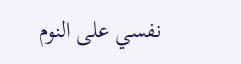نفسي على النوم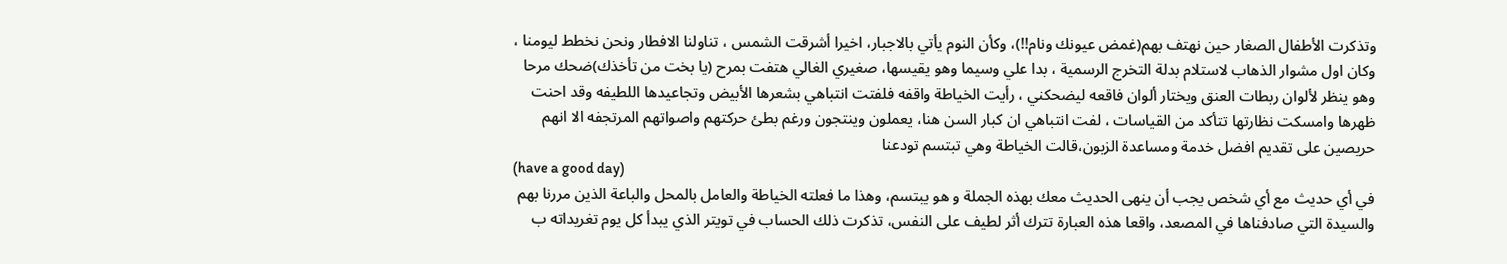وتذكرت الأطفال الصغار حين نهتف بهم(غمض عيونك ونام!!)، وكأن النوم يأتي بالاجبار، اخيرا أشرقت الشمس ، تناولنا الافطار ونحن نخطط ليومنا ، وكان اول مشوار الذهاب لاستلام بدلة التخرج الرسمية ، بدا علي وسيما وهو يقيسها، صغيري الغالي هتفت بمرح (يا بخت من تأخذك)ضحك مرحا وهو ينظر لألوان ربطات العنق ويختار ألوان فاقعه ليضحكني ، رأيت الخياطة واقفه فلفتت انتباهي بشعرها الأبيض وتجاعيدها اللطيفه وقد احنت ظهرها وامسكت نظارتها تتأكد من القياسات ، لفت انتباهي ان كبار السن هنا، يعملون وينتجون ورغم بطئ حركتهم واصواتهم المرتجفه الا انهم حريصين على تقديم افضل خدمة ومساعدة الزبون،قالت الخياطة وهي تبتسم تودعنا
(have a good day)
في أي حديث مع أي شخص يجب أن ينهى الحديث معك بهذه الجملة و هو يبتسم، وهذا ما فعلته الخياطة والعامل بالمحل والباعة الذين مررنا بهم والسيدة التي صادفناها في المصعد، واقعا هذه العبارة تترك أثر لطيف على النفس، تذكرت ذلك الحساب في تويتر الذي يبدأ كل يوم تغريداته ب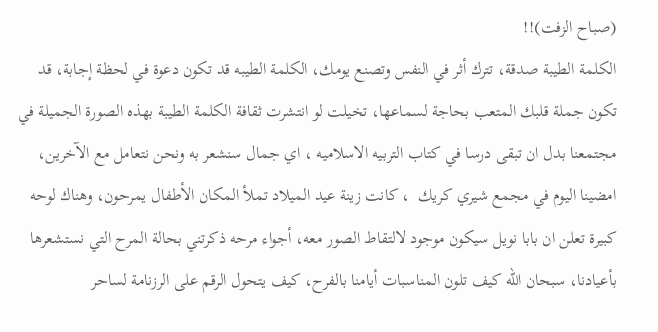(صباح الزفت)!!
الكلمة الطيبة صدقة، تترك أثر في النفس وتصنع يومك، الكلمة الطيبه قد تكون دعوة في لحظة إجابة، قد تكون جملة قلبك المتعب بحاجة لسماعها، تخيلت لو انتشرت ثقافة الكلمة الطيبة بهذه الصورة الجميلة في مجتمعنا بدل ان تبقى درسا في كتاب التربيه الاسلاميه ، اي جمال سنشعر به ونحن نتعامل مع الآخرين، امضينا اليوم في مجمع شيري كريك  ، كانت زينة عيد الميلاد تملأ المكان الأطفال يمرحون، وهناك لوحه كبيرة تعلن ان بابا نويل سيكون موجود لالتقاط الصور معه، أجواء مرحه ذكرتني بحالة المرح التي نستشعرها بأعيادنا، سبحان الله كيف تلون المناسبات أيامنا بالفرح، كيف يتحول الرقم على الرزنامة لساحر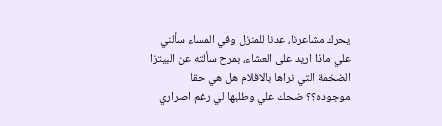يحرك مشاعرنا، عدنا للمنزل وفي المساء سألني علي ماذا اريد على العشاء، بمرح سألته عن البيتزا الضخمة التي نراها بالافلام هل هي حقا موجوده؟؟ ضحك علي وطلبها لي رغم اصراري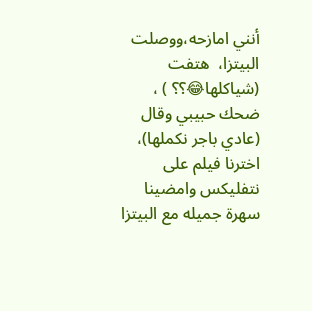أنني امازحه،ووصلت البيتزا،  هتفت (شياكلها😂؟؟ ) ، ضحك حبيبي وقال (عادي باجر نكملها)، اخترنا فيلم على نتفليكس وامضينا سهرة جميله مع البيتزا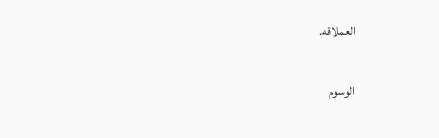العملاقه.

الوسوم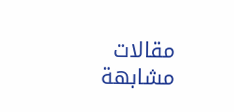مقالات مشابهة